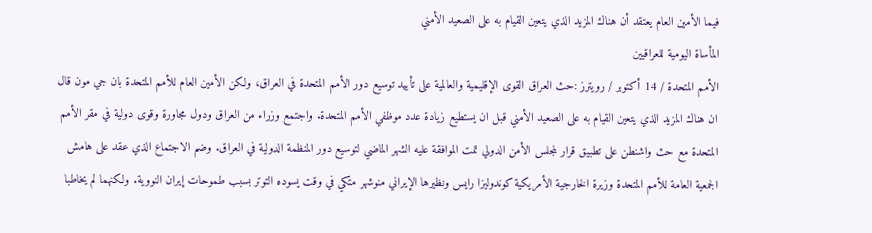فيما الأمين العام يعتقد أن هناك المزيد الذي يتعين القيام به على الصعيد الأمني
المأساة اليومية للعراقيين
الأمم المتحدة / 14 أكتوبر / رويترز :حث العراق القوى الإقليمية والعالمية على تأييد توسيع دور الأمم المتحدة في العراق، ولكن الأمين العام للأمم المتحدة بان جي مون قال ان هناك المزيد الذي يتعين القيام به على الصعيد الأمني قبل ان يستطيع زيادة عدد موظفي الأمم المتحدة. واجتمع وزراء من العراق ودول مجاورة وقوى دولية في مقر الأمم المتحدة مع حث واشنطن على تطبيق قرار لمجلس الأمن الدولي تمت الموافقة عليه الشهر الماضي لتوسيع دور المنظمة الدولية في العراق. وضم الاجتماع الذي عقد على هامش الجمعية العامة للأمم المتحدة وزيرة الخارجية الأمريكية كوندوليزا رايس ونظيرها الإيراني منوشهر متكي في وقت يسوده التوتر بسبب طموحات إيران النووية. ولكنهما لم يخاطبا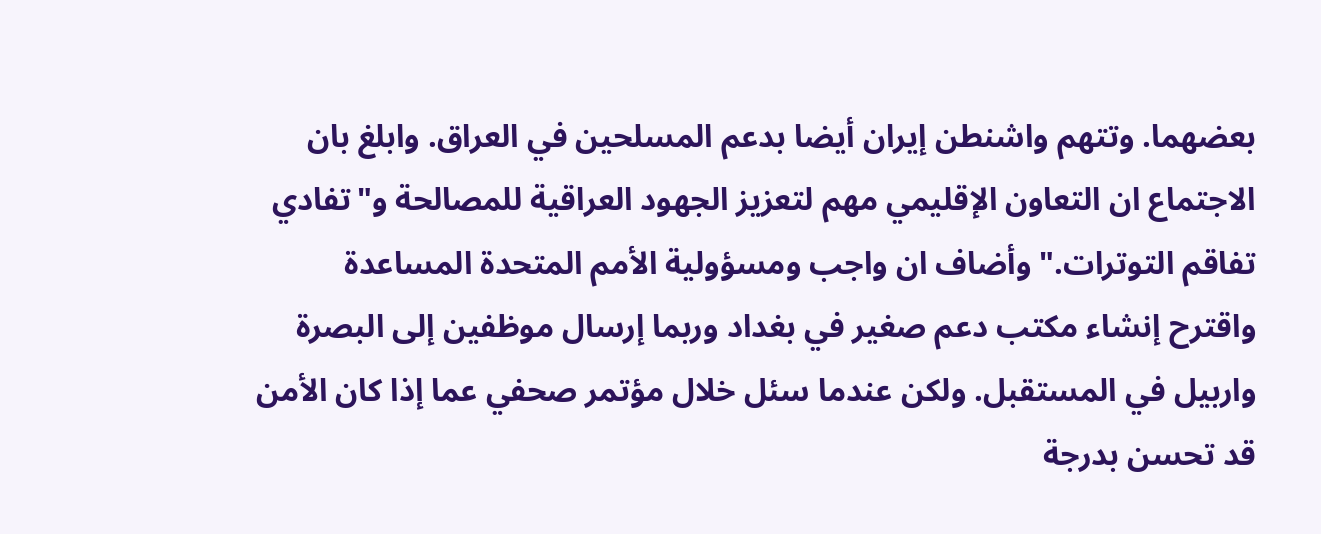بعضهما. وتتهم واشنطن إيران أيضا بدعم المسلحين في العراق. وابلغ بان الاجتماع ان التعاون الإقليمي مهم لتعزيز الجهود العراقية للمصالحة و"تفادي تفاقم التوترات." وأضاف ان واجب ومسؤولية الأمم المتحدة المساعدة واقترح إنشاء مكتب دعم صغير في بغداد وربما إرسال موظفين إلى البصرة واربيل في المستقبل. ولكن عندما سئل خلال مؤتمر صحفي عما إذا كان الأمن قد تحسن بدرجة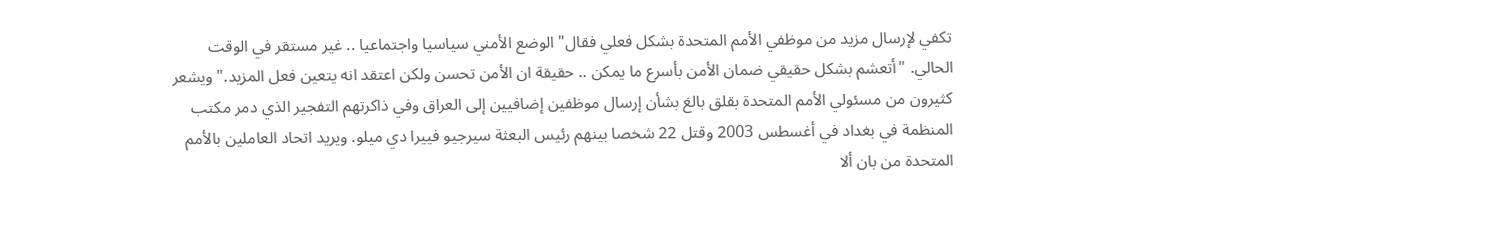تكفي لإرسال مزيد من موظفي الأمم المتحدة بشكل فعلي فقال" الوضع الأمني سياسيا واجتماعيا .. غير مستقر في الوقت الحالي. "أتعشم بشكل حقيقي ضمان الأمن بأسرع ما يمكن .. حقيقة ان الأمن تحسن ولكن اعتقد انه يتعين فعل المزيد." ويشعر كثيرون من مسئولي الأمم المتحدة بقلق بالغ بشأن إرسال موظفين إضافيين إلى العراق وفي ذاكرتهم التفجير الذي دمر مكتب المنظمة في بغداد في أغسطس 2003 وقتل 22 شخصا بينهم رئيس البعثة سيرجيو فييرا دي ميلو. ويريد اتحاد العاملين بالأمم المتحدة من بان ألا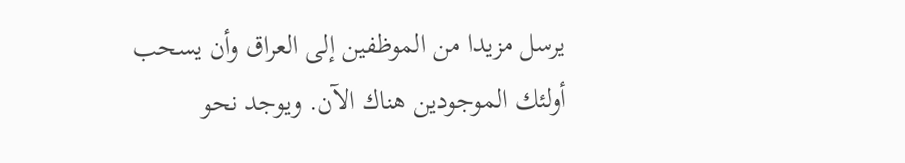يرسل مزيدا من الموظفين إلى العراق وأن يسحب أولئك الموجودين هناك الآن. ويوجد نحو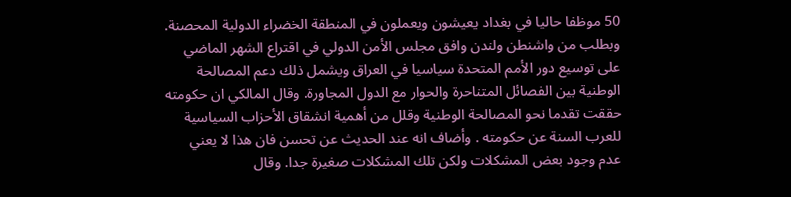50 موظفا حاليا في بغداد يعيشون ويعملون في المنطقة الخضراء الدولية المحصنة. وبطلب من واشنطن ولندن وافق مجلس الأمن الدولي في اقتراع الشهر الماضي على توسيع دور الأمم المتحدة سياسيا في العراق ويشمل ذلك دعم المصالحة الوطنية بين الفصائل المتناحرة والحوار مع الدول المجاورة. وقال المالكي ان حكومته حققت تقدما نحو المصالحة الوطنية وقلل من أهمية انشقاق الأحزاب السياسية للعرب السنة عن حكومته . وأضاف انه عند الحديث عن تحسن فان هذا لا يعني عدم وجود بعض المشكلات ولكن تلك المشكلات صغيرة جدا. وقال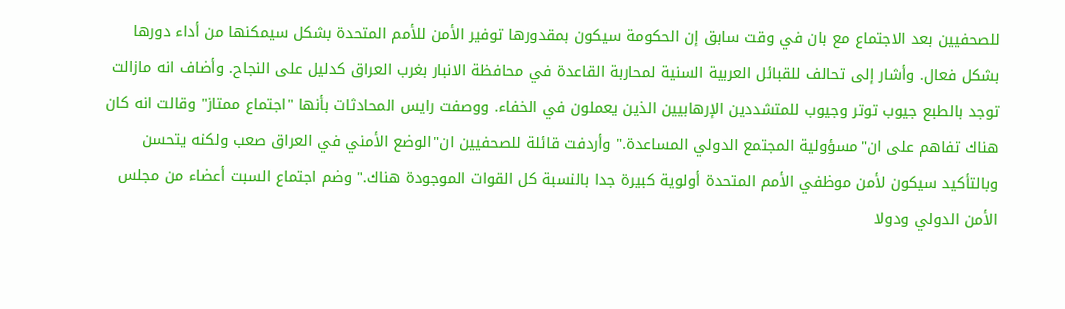للصحفيين بعد الاجتماع مع بان في وقت سابق إن الحكومة سيكون بمقدورها توفير الأمن للأمم المتحدة بشكل سيمكنها من أداء دورها بشكل فعال. وأشار إلى تحالف للقبائل العربية السنية لمحاربة القاعدة في محافظة الانبار بغرب العراق كدليل على النجاح. وأضاف انه مازالت توجد بالطبع جيوب توتر وجيوب للمتشددين الإرهابيين الذين يعملون في الخفاء. ووصفت رايس المحادثات بأنها "اجتماع ممتاز" وقالت انه كان هناك تفاهم على ان"مسؤولية المجتمع الدولي المساعدة." وأردفت قائلة للصحفيين ان"الوضع الأمني في العراق صعب ولكنه يتحسن وبالتأكيد سيكون لأمن موظفي الأمم المتحدة أولوية كبيرة جدا بالنسبة كل القوات الموجودة هناك." وضم اجتماع السبت أعضاء من مجلس الأمن الدولي ودولا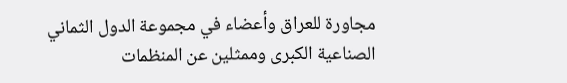مجاورة للعراق وأعضاء في مجموعة الدول الثماني الصناعية الكبرى وممثلين عن المنظمات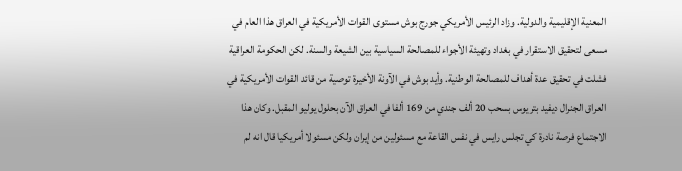المعنية الإقليمية والدولية. وزاد الرئيس الأمريكي جورج بوش مستوى القوات الأمريكية في العراق هذا العام في مسعى لتحقيق الاستقرار في بغداد وتهيئة الأجواء للمصالحة السياسية بين الشيعة والسنة. لكن الحكومة العراقية فشلت في تحقيق عدة أهداف للمصالحة الوطنية. وأيد بوش في الآونة الأخيرة توصية من قائد القوات الأمريكية في العراق الجنرال ديفيد بتريوس بسحب 20 ألف جندي من 169 ألفا في العراق الآن بحلول يوليو المقبل. وكان هذا الاجتماع فرصة نادرة كي تجلس رايس في نفس القاعة مع مسئولين من إيران ولكن مسئولا أمريكيا قال انه لم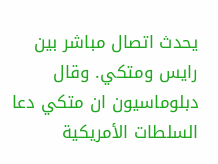يحدث اتصال مباشر بين رايس ومتكي. وقال دبلوماسيون ان متكي دعا السلطات الأمريكية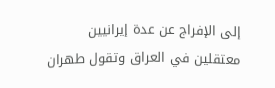إلى الإفراج عن عدة إيرانيين معتقلين في العراق وتقول طهران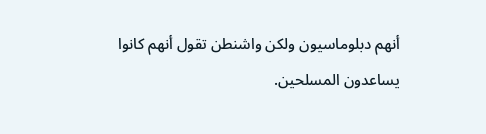أنهم دبلوماسيون ولكن واشنطن تقول أنهم كانوا يساعدون المسلحين.